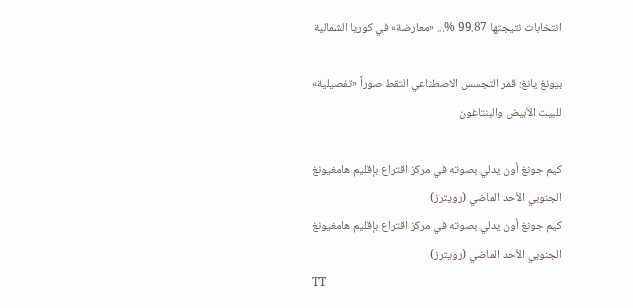انتخابات نتيجتها 99.87 %... «معارضة» في كوريا الشمالية

بيونغ يانغ: قمر التجسس الاصطناعي التقط صوراً «تفصيلية» للبيت الأبيض والبنتاغون

كيم جونغ أون يدلي بصوته في مركز اقتراع بإقليم هامغيونغ الجنوبي الأحد الماضي (رويترز)
كيم جونغ أون يدلي بصوته في مركز اقتراع بإقليم هامغيونغ الجنوبي الأحد الماضي (رويترز)
TT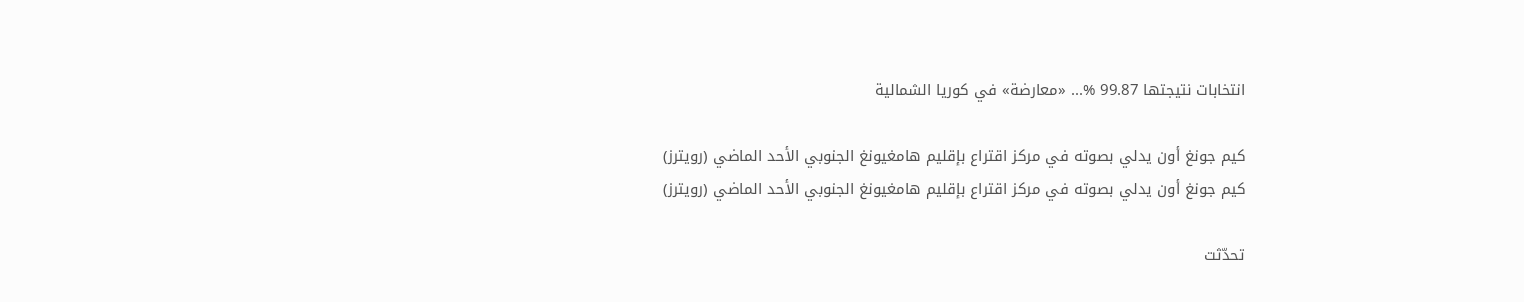انتخابات نتيجتها 99.87 %... «معارضة» في كوريا الشمالية

كيم جونغ أون يدلي بصوته في مركز اقتراع بإقليم هامغيونغ الجنوبي الأحد الماضي (رويترز)
كيم جونغ أون يدلي بصوته في مركز اقتراع بإقليم هامغيونغ الجنوبي الأحد الماضي (رويترز)

تحدّثت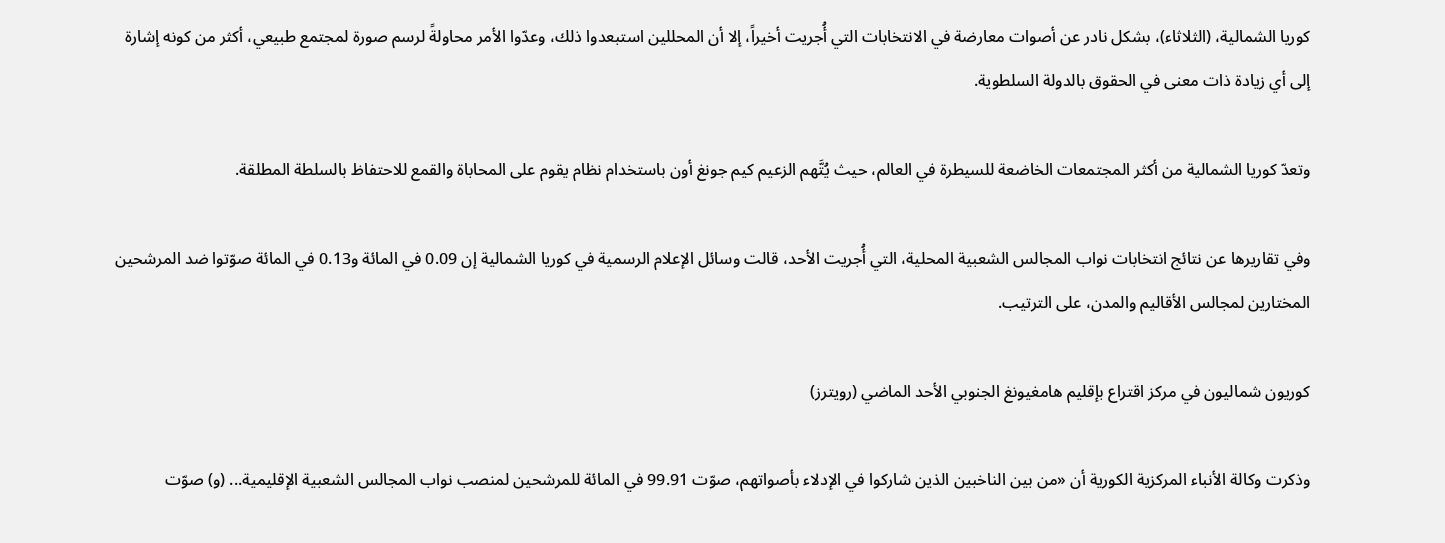كوريا الشمالية، (الثلاثاء)، بشكل نادر عن أصوات معارضة في الانتخابات التي أُجريت أخيراً، إلا أن المحللين استبعدوا ذلك، وعدّوا الأمر محاولةً لرسم صورة لمجتمع طبيعي، أكثر من كونه إشارة إلى أي زيادة ذات معنى في الحقوق بالدولة السلطوية.

وتعدّ كوريا الشمالية من أكثر المجتمعات الخاضعة للسيطرة في العالم، حيث يُتَّهم الزعيم كيم جونغ أون باستخدام نظام يقوم على المحاباة والقمع للاحتفاظ بالسلطة المطلقة.

وفي تقاريرها عن نتائج انتخابات نواب المجالس الشعبية المحلية، التي أُجريت الأحد، قالت وسائل الإعلام الرسمية في كوريا الشمالية إن 0.09 في المائة و0.13 في المائة صوّتوا ضد المرشحين المختارين لمجالس الأقاليم والمدن، على الترتيب.

كوريون شماليون في مركز اقتراع بإقليم هامغيونغ الجنوبي الأحد الماضي (رويترز)

وذكرت وكالة الأنباء المركزية الكورية أن «من بين الناخبين الذين شاركوا في الإدلاء بأصواتهم، صوّت 99.91 في المائة للمرشحين لمنصب نواب المجالس الشعبية الإقليمية... (و) صوّت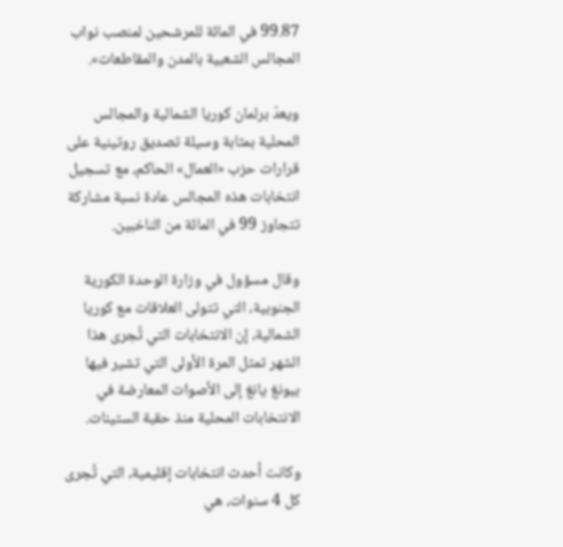99.87 في المائة للمرشحين لمنصب نواب المجالس الشعبية بالمدن والمقاطعات».

ويعدّ برلمان كوريا الشمالية والمجالس المحلية بمثابة وسيلة تصديق روتينية على قرارات حزب «العمال» الحاكم، مع تسجيل انتخابات هذه المجالس عادة نسبة مشاركة تتجاوز 99 في المائة من الناخبين.

وقال مسؤول في وزارة الوحدة الكورية الجنوبية، التي تتولى العلاقات مع كوريا الشمالية، إن الانتخابات التي تُجرى هذا الشهر تمثل المرة الأولى التي تشير فيها بيونغ يانغ إلى الأصوات المعارضة في الانتخابات المحلية منذ حقبة الستينات.

وكانت أحدث انتخابات إقليمية، التي تُجرى كل 4 سنوات، هي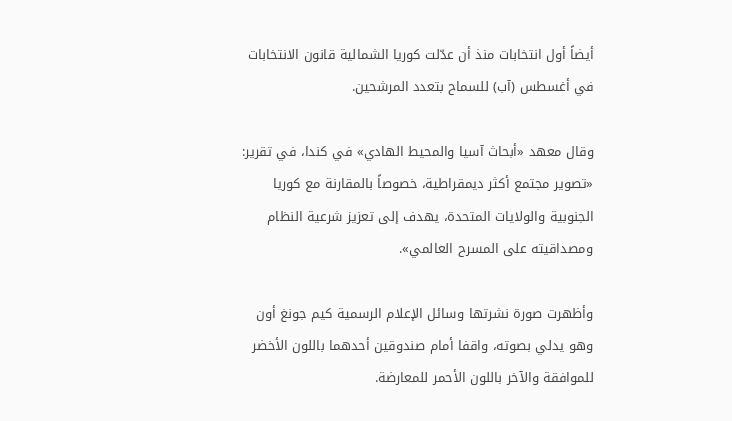أيضاً أول انتخابات منذ أن عدّلت كوريا الشمالية قانون الانتخابات في أغسطس (آب) للسماح بتعدد المرشحين.

وقال معهد «أبحاث آسيا والمحيط الهادي» في كندا، في تقرير: «تصوير مجتمع أكثر ديمقراطية، خصوصاً بالمقارنة مع كوريا الجنوبية والولايات المتحدة، يهدف إلى تعزيز شرعية النظام ومصداقيته على المسرح العالمي».

وأظهرت صورة نشرتها وسائل الإعلام الرسمية كيم جونغ أون وهو يدلي بصوته، واقفا أمام صندوقين أحدهما باللون الأخضر للموافقة والآخر باللون الأحمر للمعارضة.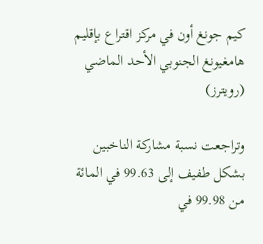كيم جونغ أون في مركز اقتراع بإقليم هامغيونغ الجنوبي الأحد الماضي (رويترز)

وتراجعت نسبة مشاركة الناخبين بشكل طفيف إلى 99.63 في المائة من 99.98 في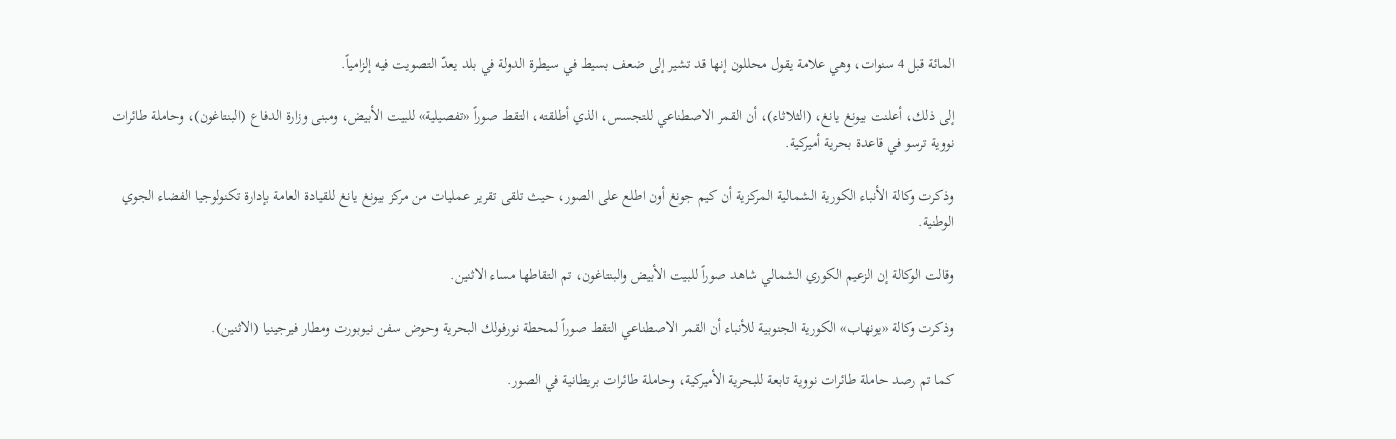المائة قبل 4 سنوات، وهي علامة يقول محللون إنها قد تشير إلى ضعف بسيط في سيطرة الدولة في بلد يعدّ التصويت فيه إلزامياً.

إلى ذلك، أعلنت بيونغ يانغ، (الثلاثاء)، أن القمر الاصطناعي للتجسس، الذي أطلقته، التقط صوراً «تفصيلية» للبيت الأبيض، ومبنى وزارة الدفاع (البنتاغون)، وحاملة طائرات نووية ترسو في قاعدة بحرية أميركية.

وذكرت وكالة الأنباء الكورية الشمالية المركزية أن كيم جونغ أون اطلع على الصور، حيث تلقى تقرير عمليات من مركز بيونغ يانغ للقيادة العامة بإدارة تكنولوجيا الفضاء الجوي الوطنية.

وقالت الوكالة إن الزعيم الكوري الشمالي شاهد صوراً للبيت الأبيض والبنتاغون، تم التقاطها مساء الاثنين.

وذكرت وكالة «يونهاب» الكورية الجنوبية للأنباء أن القمر الاصطناعي التقط صوراً لمحطة نورفولك البحرية وحوض سفن نيوبورت ومطار فيرجينيا (الاثنين).

كما تم رصد حاملة طائرات نووية تابعة للبحرية الأميركية، وحاملة طائرات بريطانية في الصور.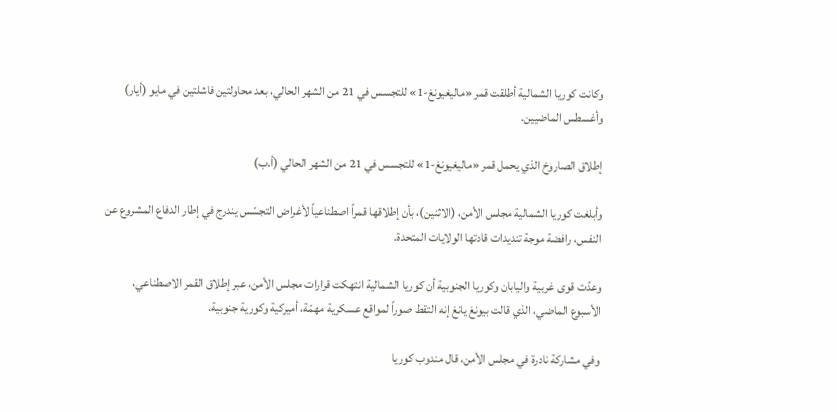وكانت كوريا الشمالية أطلقت قمر «ماليغيونغ-1» للتجسس في 21 من الشهر الحالي، بعد محاولتين فاشلتين في مايو (أيار) وأغسطس الماضيين.

إطلاق الصاروخ الذي يحمل قمر «ماليغيونغ-1» للتجسس في 21 من الشهر الحالي (أ.ب)

وأبلغت كوريا الشمالية مجلس الأمن، (الاثنين)، بأن إطلاقها قمراً اصطناعياً لأغراض التجسّس يندرج في إطار الدفاع المشروع عن النفس، رافضة موجة تنديدات قادتها الولايات المتحدة.

وعدّت قوى غربية واليابان وكوريا الجنوبية أن كوريا الشمالية انتهكت قرارات مجلس الأمن، عبر إطلاق القمر الاصطناعي، الأسبوع الماضي، الذي قالت بيونغ يانغ إنه التقط صوراً لمواقع عسكرية مهمّة، أميركية وكورية جنوبية.

وفي مشاركة نادرة في مجلس الأمن، قال مندوب كوريا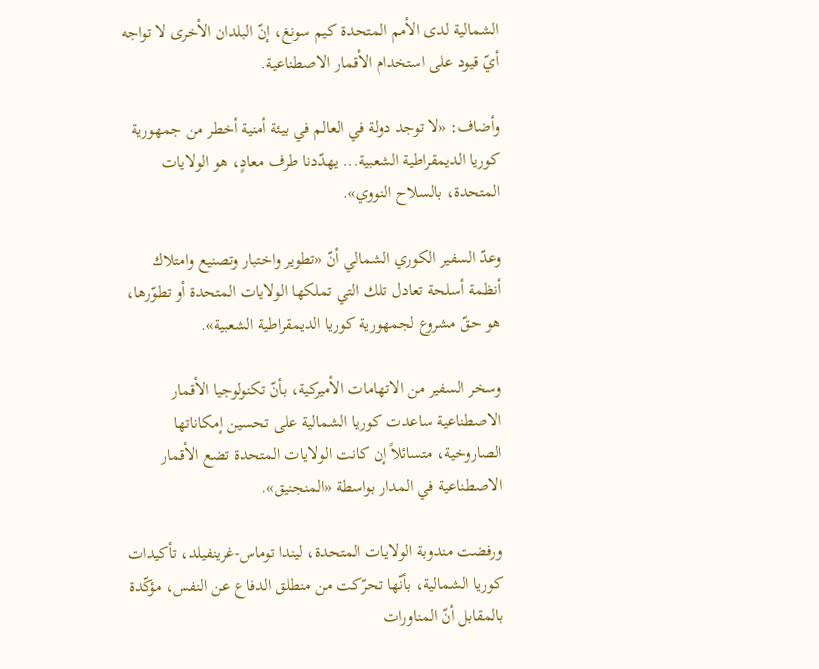الشمالية لدى الأمم المتحدة كيم سونغ، إنّ البلدان الأخرى لا تواجه أيّ قيود على استخدام الأقمار الاصطناعية.

وأضاف: «لا توجد دولة في العالم في بيئة أمنية أخطر من جمهورية كوريا الديمقراطية الشعبية... يهدّدنا طرف معادٍ، هو الولايات المتحدة، بالسلاح النووي».

وعدّ السفير الكوري الشمالي أنّ «تطوير واختبار وتصنيع وامتلاك أنظمة أسلحة تعادل تلك التي تملكها الولايات المتحدة أو تطوّرها، هو حقّ مشروع لجمهورية كوريا الديمقراطية الشعبية».

وسخر السفير من الاتهامات الأميركية، بأنّ تكنولوجيا الأقمار الاصطناعية ساعدت كوريا الشمالية على تحسين إمكاناتها الصاروخية، متسائلاً إن كانت الولايات المتحدة تضع الأقمار الاصطناعية في المدار بواسطة «المنجنيق».

ورفضت مندوبة الولايات المتحدة، ليندا توماس-غرينفيلد، تأكيدات كوريا الشمالية، بأنّها تحرّكت من منطلق الدفاع عن النفس، مؤكّدة بالمقابل أنّ المناورات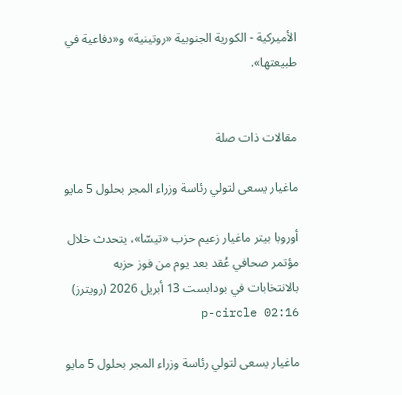الأميركية - الكورية الجنوبية «روتينية» و«دفاعية في طبيعتها».


مقالات ذات صلة

ماغيار يسعى لتولي رئاسة وزراء المجر بحلول 5 مايو

أوروبا بيتر ماغيار زعيم حزب «تيسّا»، يتحدث خلال مؤتمر صحافي عُقد بعد يوم من فوز حزبه بالانتخابات في بودابست 13 أبريل 2026 (رويترز) p-circle 02:16

ماغيار يسعى لتولي رئاسة وزراء المجر بحلول 5 مايو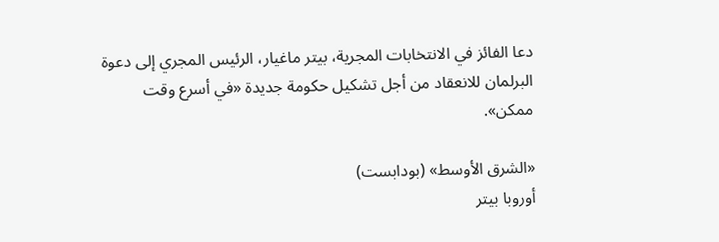دعا الفائز في الانتخابات المجرية، بيتر ماغيار، الرئيس المجري إلى دعوة البرلمان للانعقاد من أجل تشكيل حكومة جديدة «في أسرع وقت ممكن».

«الشرق الأوسط» (بودابست)
أوروبا بيتر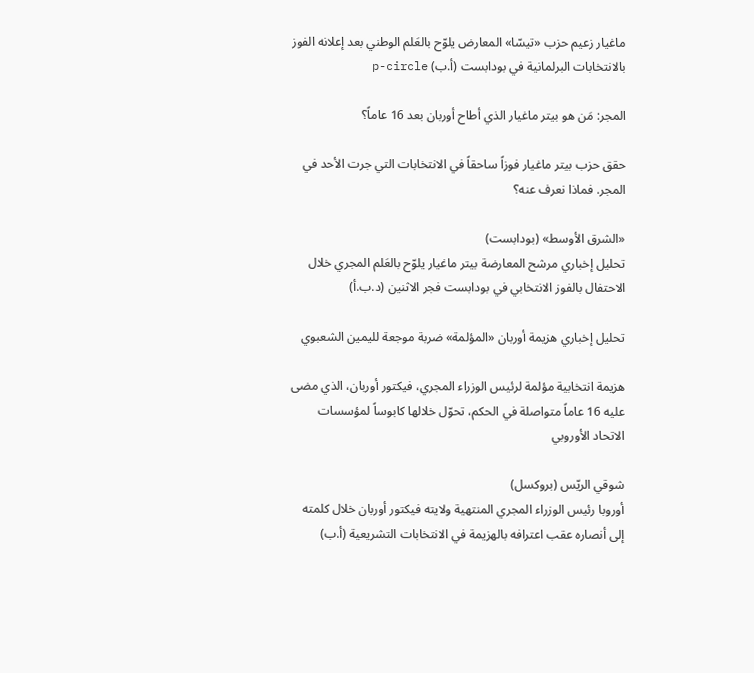ماغيار زعيم حزب «تيسّا» المعارض يلوّح بالعَلم الوطني بعد إعلانه الفوز بالانتخابات البرلمانية في بودابست (أ.ب) p-circle

المجر: مَن هو بيتر ماغيار الذي أطاح أوربان بعد 16 عاماً؟

حقق حزب بيتر ماغيار فوزاً ساحقاً في الانتخابات التي جرت الأحد في المجر. فماذا نعرف عنه؟

«الشرق الأوسط» (بودابست)
تحليل إخباري مرشح المعارضة بيتر ماغيار يلوّح بالعَلم المجري خلال الاحتفال بالفوز الانتخابي في بودابست فجر الاثنين (د.ب.أ)

تحليل إخباري هزيمة أوربان «المؤلمة» ضربة موجعة لليمين الشعبوي

هزيمة انتخابية مؤلمة لرئيس الوزراء المجري، فيكتور أوربان، الذي مضى عليه 16 عاماً متواصلة في الحكم، تحوّل خلالها كابوساً لمؤسسات الاتحاد الأوروبي

شوقي الريّس (بروكسل)
أوروبا رئيس الوزراء المجري المنتهية ولايته فيكتور أوربان خلال كلمته إلى أنصاره عقب اعترافه بالهزيمة في الانتخابات التشريعية (أ.ب)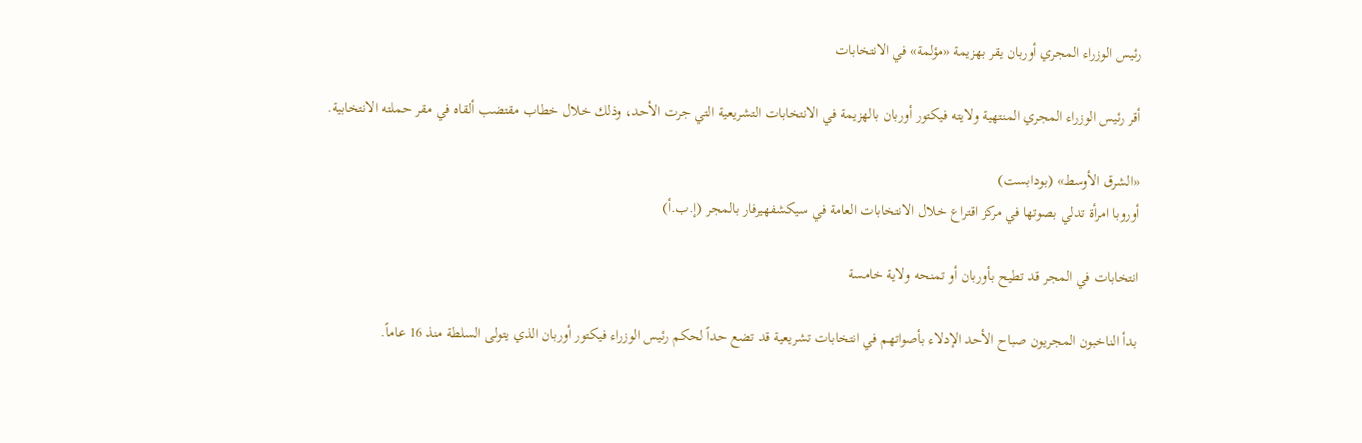رئيس الوزراء المجري أوربان يقر بهزيمة «مؤلمة» في الانتخابات

أقر رئيس الوزراء المجري المنتهية ولايته فيكتور أوربان بالهزيمة في الانتخابات التشريعية التي جرت الأحد، وذلك خلال خطاب مقتضب ألقاه في مقر حملته الانتخابية.

«الشرق الأوسط» (بودابست)
أوروبا امرأة تدلي بصوتها في مركز اقتراع خلال الانتخابات العامة في سيكشفهيرفار بالمجر (إ.ب.أ)

انتخابات في المجر قد تطيح بأوربان أو تمنحه ولاية خامسة

بدأ الناخبون المجريون صباح الأحد الإدلاء بأصواتهم في انتخابات تشريعية قد تضع حداً لحكم رئيس الوزراء فيكتور أوربان الذي يتولى السلطة منذ 16 عاماً.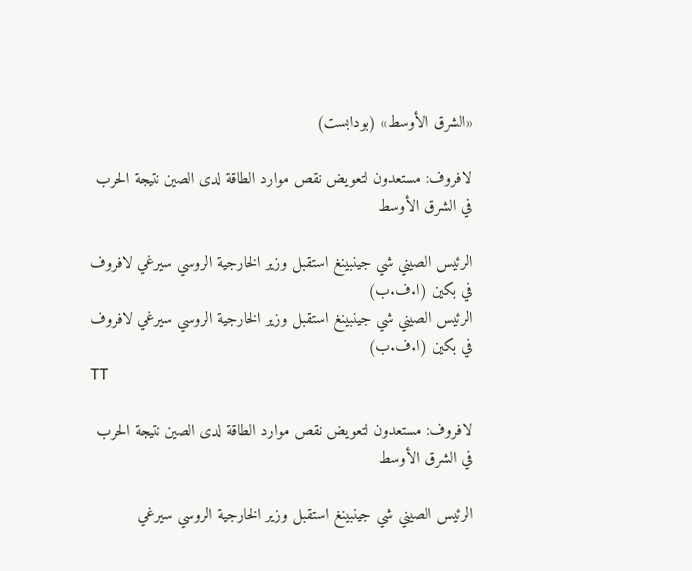«الشرق الأوسط» (بودابست)

لافروف: مستعدون لتعويض نقص موارد الطاقة لدى الصين نتيجة الحرب في الشرق الأوسط

الرئيس الصيني شي جينبينغ استقبل وزير الخارجية الروسي سيرغي لافروف في بكين (ا.ف.ب)
الرئيس الصيني شي جينبينغ استقبل وزير الخارجية الروسي سيرغي لافروف في بكين (ا.ف.ب)
TT

لافروف: مستعدون لتعويض نقص موارد الطاقة لدى الصين نتيجة الحرب في الشرق الأوسط

الرئيس الصيني شي جينبينغ استقبل وزير الخارجية الروسي سيرغي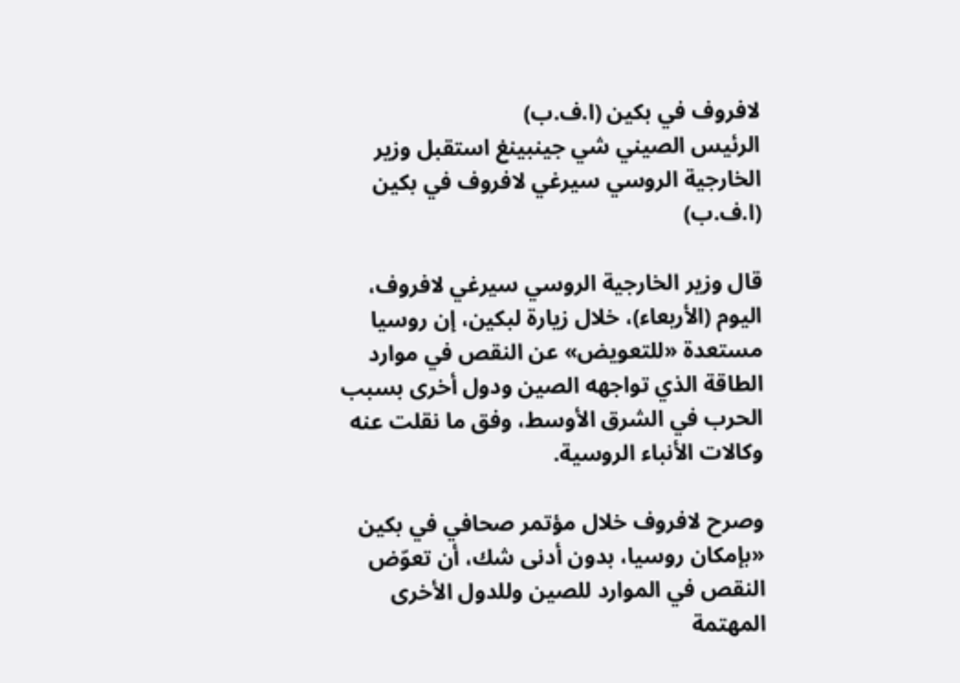لافروف في بكين (ا.ف.ب)
الرئيس الصيني شي جينبينغ استقبل وزير الخارجية الروسي سيرغي لافروف في بكين (ا.ف.ب)

قال وزير الخارجية الروسي سيرغي لافروف، اليوم (الأربعاء)، خلال زيارة لبكين، إن روسيا مستعدة «للتعويض» عن النقص في موارد الطاقة الذي تواجهه الصين ودول أخرى بسبب الحرب في الشرق الأوسط، وفق ما نقلت عنه وكالات الأنباء الروسية.

وصرح لافروف خلال مؤتمر صحافي في بكين «بإمكان روسيا، بدون أدنى شك، أن تعوّض النقص في الموارد للصين وللدول الأخرى المهتمة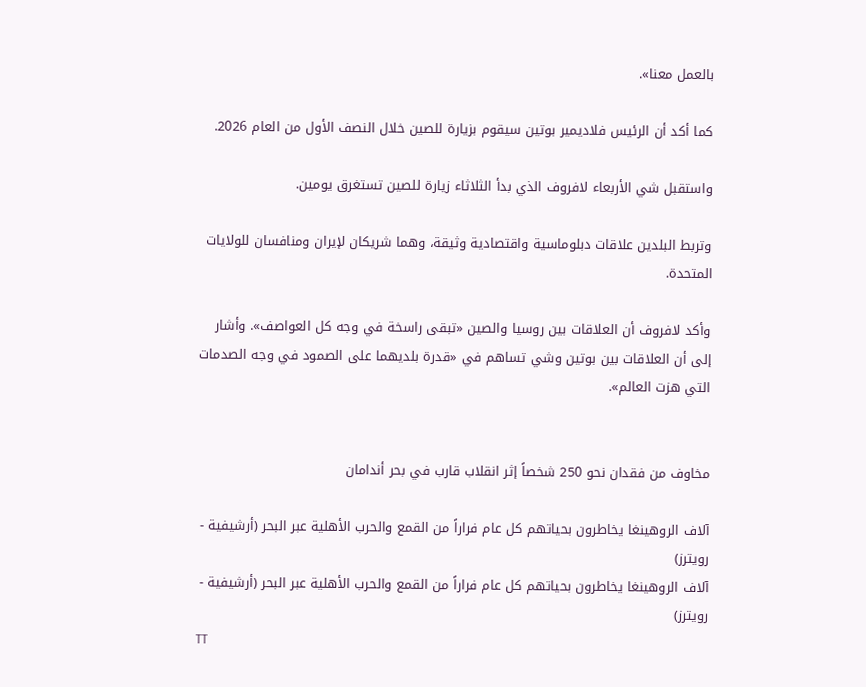بالعمل معنا».

كما أكد أن الرئيس فلاديمير بوتين سيقوم بزيارة للصين خلال النصف الأول من العام 2026.

واستقبل شي الأربعاء لافروف الذي بدأ الثلاثاء زيارة للصين تستغرق يومين.

وتربط البلدين علاقات دبلوماسية واقتصادية وثيقة، وهما شريكان لإيران ومنافسان للولايات المتحدة.

وأكد لافروف أن العلاقات بين روسيا والصين «تبقى راسخة في وجه كل العواصف». وأشار إلى أن العلاقات بين بوتين وشي تساهم في «قدرة بلديهما على الصمود في وجه الصدمات التي هزت العالم».


مخاوف من فقدان نحو 250 شخصاً إثر انقلاب قارب في بحر أندامان

آلاف الروهينغا يخاطرون بحياتهم كل عام فراراً من القمع والحرب الأهلية عبر البحر (أرشيفية - رويترز)
آلاف الروهينغا يخاطرون بحياتهم كل عام فراراً من القمع والحرب الأهلية عبر البحر (أرشيفية - رويترز)
TT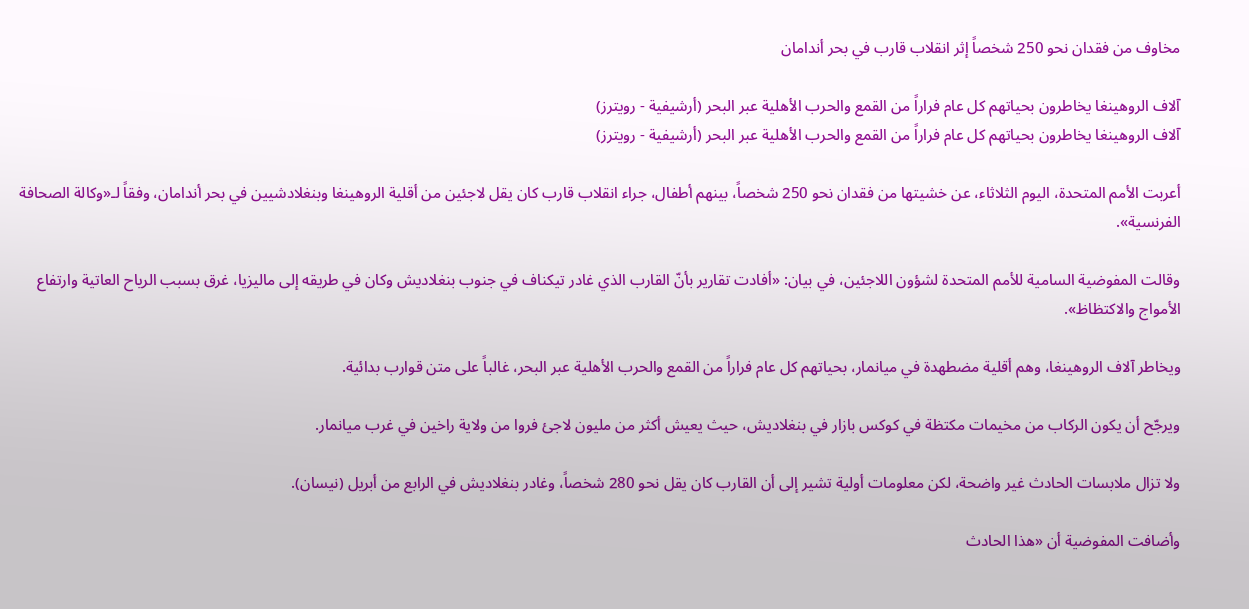مخاوف من فقدان نحو 250 شخصاً إثر انقلاب قارب في بحر أندامان

آلاف الروهينغا يخاطرون بحياتهم كل عام فراراً من القمع والحرب الأهلية عبر البحر (أرشيفية - رويترز)
آلاف الروهينغا يخاطرون بحياتهم كل عام فراراً من القمع والحرب الأهلية عبر البحر (أرشيفية - رويترز)

أعربت الأمم المتحدة، اليوم الثلاثاء، عن خشيتها من فقدان نحو 250 شخصاً، بينهم أطفال، جراء انقلاب قارب كان يقل لاجئين من أقلية الروهينغا وبنغلادشيين في بحر أندامان، وفقاً لـ«وكالة الصحافة الفرنسية».

وقالت المفوضية السامية للأمم المتحدة لشؤون اللاجئين، في بيان: «أفادت تقارير بأنّ القارب الذي غادر تيكناف في جنوب بنغلاديش وكان في طريقه إلى ماليزيا، غرق بسبب الرياح العاتية وارتفاع الأمواج والاكتظاظ».

ويخاطر آلاف الروهينغا، وهم أقلية مضطهدة في ميانمار، بحياتهم كل عام فراراً من القمع والحرب الأهلية عبر البحر، غالباً على متن قوارب بدائية.

ويرجّح أن يكون الركاب من مخيمات مكتظة في كوكس بازار في بنغلاديش، حيث يعيش أكثر من مليون لاجئ فروا من ولاية راخين في غرب ميانمار.

ولا تزال ملابسات الحادث غير واضحة، لكن معلومات أولية تشير إلى أن القارب كان يقل نحو 280 شخصاً، وغادر بنغلاديش في الرابع من أبريل (نيسان).

وأضافت المفوضية أن «هذا الحادث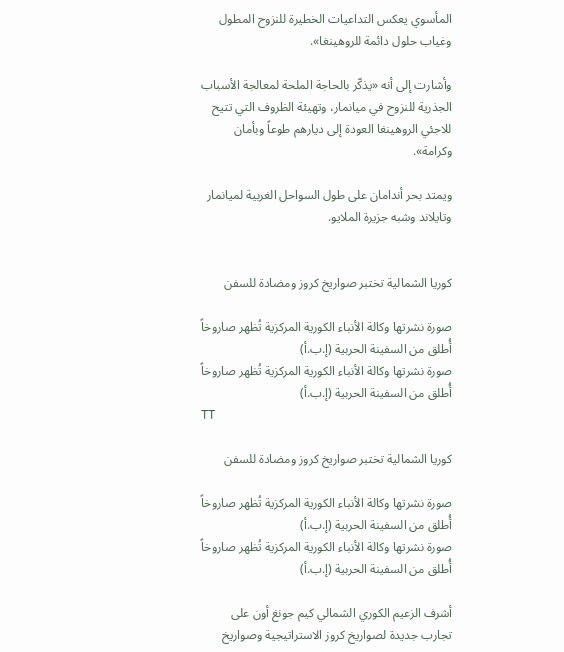المأسوي يعكس التداعيات الخطيرة للنزوح المطول وغياب حلول دائمة للروهينغا».

وأشارت إلى أنه «يذكّر بالحاجة الملحة لمعالجة الأسباب الجذرية للنزوح في ميانمار، وتهيئة الظروف التي تتيح للاجئي الروهينغا العودة إلى ديارهم طوعاً وبأمان وكرامة».

ويمتد بحر أندامان على طول السواحل الغربية لميانمار وتايلاند وشبه جزيرة الملايو.


كوريا الشمالية تختبر صواريخ كروز ومضادة للسفن

صورة نشرتها وكالة الأنباء الكورية المركزية تُظهر صاروخاً أُطلق من السفينة الحربية (إ.ب.أ)
صورة نشرتها وكالة الأنباء الكورية المركزية تُظهر صاروخاً أُطلق من السفينة الحربية (إ.ب.أ)
TT

كوريا الشمالية تختبر صواريخ كروز ومضادة للسفن

صورة نشرتها وكالة الأنباء الكورية المركزية تُظهر صاروخاً أُطلق من السفينة الحربية (إ.ب.أ)
صورة نشرتها وكالة الأنباء الكورية المركزية تُظهر صاروخاً أُطلق من السفينة الحربية (إ.ب.أ)

أشرف الزعيم الكوري الشمالي كيم جونغ أون على تجارب جديدة لصواريخ كروز الاستراتيجية وصواريخ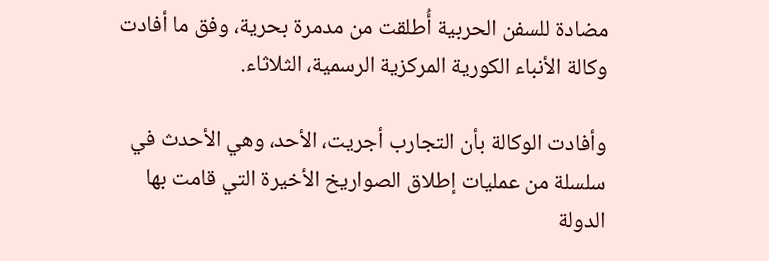مضادة للسفن الحربية أُطلقت من مدمرة بحرية، وفق ما أفادت وكالة الأنباء الكورية المركزية الرسمية، الثلاثاء.

وأفادت الوكالة بأن التجارب أجريت، الأحد، وهي الأحدث في سلسلة من عمليات إطلاق الصواريخ الأخيرة التي قامت بها الدولة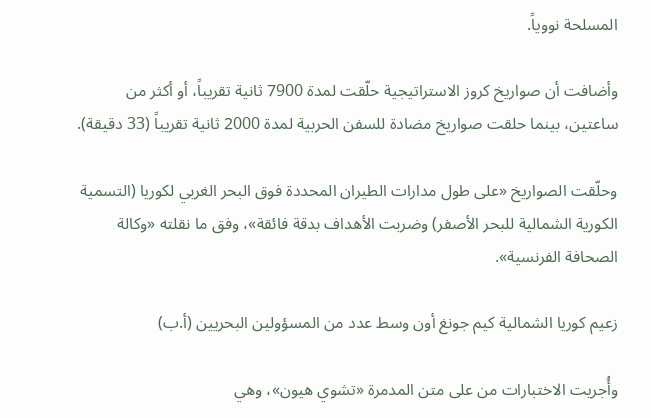المسلحة نووياً.

وأضافت أن صواريخ كروز الاستراتيجية حلّقت لمدة 7900 ثانية تقريباً، أو أكثر من ساعتين، بينما حلقت صواريخ مضادة للسفن الحربية لمدة 2000 ثانية تقريباً (33 دقيقة).

وحلّقت الصواريخ «على طول مدارات الطيران المحددة فوق البحر الغربي لكوريا (التسمية الكورية الشمالية للبحر الأصفر) وضربت الأهداف بدقة فائقة»، وفق ما نقلته «وكالة الصحافة الفرنسية».

زعيم كوريا الشمالية كيم جونغ أون وسط عدد من المسؤولين البحريين (أ.ب)

وأُجريت الاختبارات من على متن المدمرة «تشوي هيون»، وهي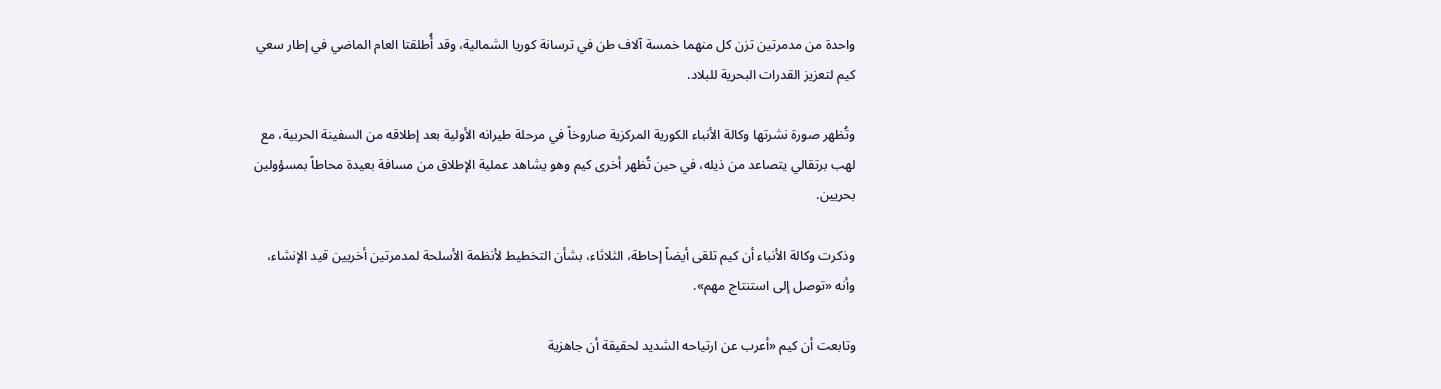واحدة من مدمرتين تزن كل منهما خمسة آلاف طن في ترسانة كوريا الشمالية، وقد أُطلقتا العام الماضي في إطار سعي كيم لتعزيز القدرات البحرية للبلاد.

وتُظهر صورة نشرتها وكالة الأنباء الكورية المركزية صاروخاً في مرحلة طيرانه الأولية بعد إطلاقه من السفينة الحربية، مع لهب برتقالي يتصاعد من ذيله، في حين تُظهر أخرى كيم وهو يشاهد عملية الإطلاق من مسافة بعيدة محاطاً بمسؤولين بحريين.

وذكرت وكالة الأنباء أن كيم تلقى أيضاً إحاطة، الثلاثاء، بشأن التخطيط لأنظمة الأسلحة لمدمرتين أخريين قيد الإنشاء، وأنه «توصل إلى استنتاج مهم».

وتابعت أن كيم «أعرب عن ارتياحه الشديد لحقيقة أن جاهزية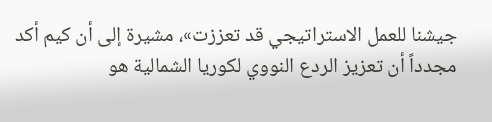جيشنا للعمل الاستراتيجي قد تعززت»، مشيرة إلى أن كيم أكد مجدداً أن تعزيز الردع النووي لكوريا الشمالية هو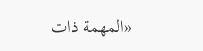«المهمة ذات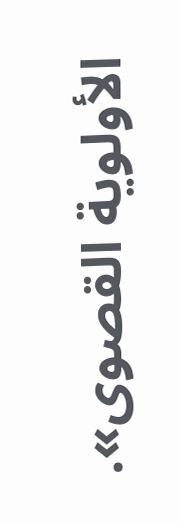الأولوية القصوى».